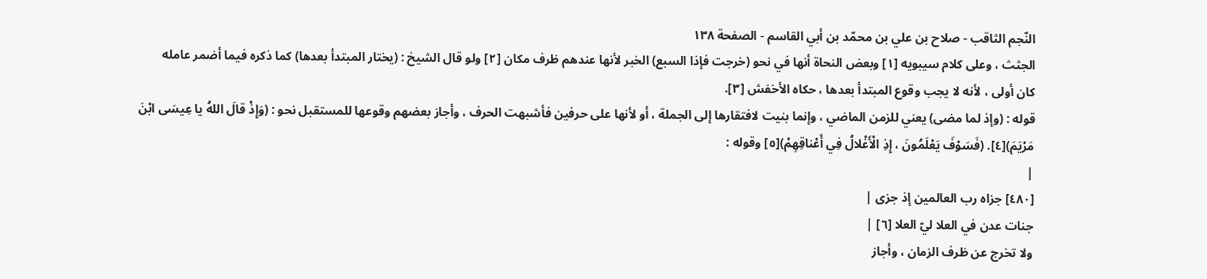النّجم الثاقب - صلاح بن علي بن محمّد بن أبي القاسم - الصفحة ١٣٨
الجثث ، وعلى كلام سيبويه [١] وبعض النحاة أنها في نحو (خرجت فإذا السبع) الخبر لأنها عندهم ظرف مكان [٢] ولو قال الشيخ : (يختار المبتدأ بعدها) كما ذكره فيما أضمر عامله
كان أولى ، لأنه لا يجب وقوع المبتدأ بعدها ، حكاه الأخفش [٣].
قوله : (وإذ لما مضى) يعني للزمن الماضي ، وإنما بنيت لافتقارها إلى الجملة ، أو لأنها على حرفين فأشبهت الحرف ، وأجاز بعضهم وقوعها للمستقبل نحو : (وَإِذْ قالَ اللهُ يا عِيسَى ابْنَ مَرْيَمَ)[٤]. (فَسَوْفَ يَعْلَمُونَ ، إِذِ الْأَغْلالُ فِي أَعْناقِهِمْ)[٥] وقوله :
|
[٤٨٠] جزاه رب العالمين إذ جزى |
جنات عدن في العلا ليّ العلا [٦] |
ولا تخرج عن ظرف الزمان ، وأجاز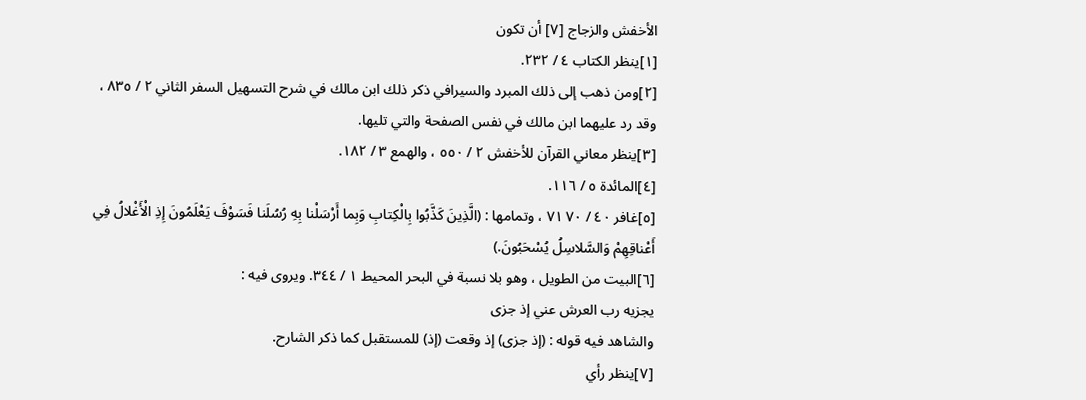الأخفش والزجاج [٧] أن تكون
[١]ينظر الكتاب ٤ / ٢٣٢.
[٢]ومن ذهب إلى ذلك المبرد والسيرافي ذكر ذلك ابن مالك في شرح التسهيل السفر الثاني ٢ / ٨٣٥ ، وقد رد عليهما ابن مالك في نفس الصفحة والتي تليها.
[٣]ينظر معاني القرآن للأخفش ٢ / ٥٥٠ ، والهمع ٣ / ١٨٢.
[٤]المائدة ٥ / ١١٦.
[٥]غافر ٤٠ / ٧٠ ٧١ ، وتمامها : (الَّذِينَ كَذَّبُوا بِالْكِتابِ وَبِما أَرْسَلْنا بِهِ رُسُلَنا فَسَوْفَ يَعْلَمُونَ إِذِ الْأَغْلالُ فِي أَعْناقِهِمْ وَالسَّلاسِلُ يُسْحَبُونَ.)
[٦]البيت من الطويل ، وهو بلا نسبة في البحر المحيط ١ / ٣٤٤. ويروى فيه :
يجزيه رب العرش عني إذ جزى
والشاهد فيه قوله : (إذ جزى) إذ وقعت (إذ) للمستقبل كما ذكر الشارح.
[٧]ينظر رأي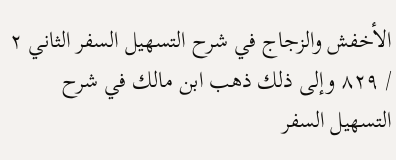الأخفش والزجاج في شرح التسهيل السفر الثاني ٢ / ٨٢٩ وإلى ذلك ذهب ابن مالك في شرح التسهيل السفر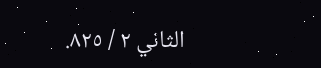الثاني ٢ / ٨٢٥.